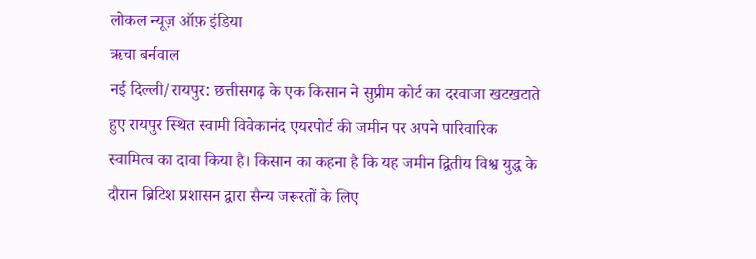लोकल न्यूज़ ऑफ़ इंडिया
ऋचा बर्नवाल
नई दिल्ली/रायपुर: छत्तीसगढ़ के एक किसान ने सुप्रीम कोर्ट का दरवाजा खटखटाते हुए रायपुर स्थित स्वामी विवेकानंद एयरपोर्ट की जमीन पर अपने पारिवारिक स्वामित्व का दावा किया है। किसान का कहना है कि यह जमीन द्वितीय विश्व युद्ध के दौरान ब्रिटिश प्रशासन द्वारा सैन्य जरूरतों के लिए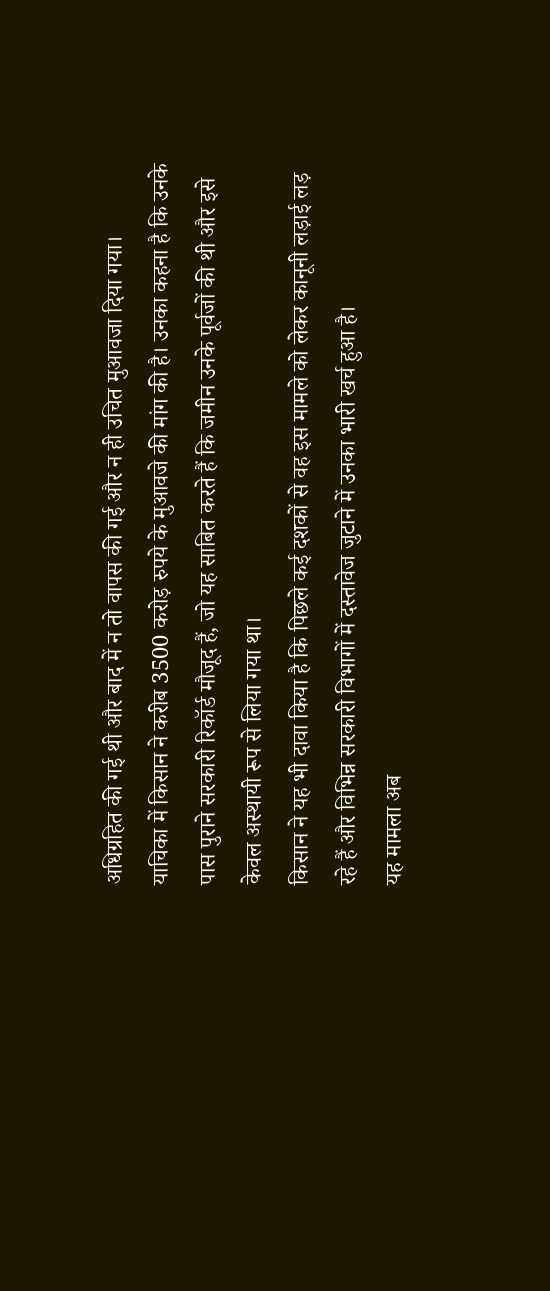अधिग्रहित की गई थी और बाद में न तो वापस की गई और न ही उचित मुआवजा दिया गया।
याचिका में किसान ने करीब 3500 करोड़ रुपये के मुआवजे की मांग की है। उनका कहना है कि उनके पास पुराने सरकारी रिकॉर्ड मौजूद हैं, जो यह साबित करते हैं कि जमीन उनके पूर्वजों की थी और इसे केवल अस्थायी रूप से लिया गया था।
किसान ने यह भी दावा किया है कि पिछले कई दशकों से वह इस मामले को लेकर कानूनी लड़ाई लड़ रहे हैं और विभिन्न सरकारी विभागों में दस्तावेज जुटाने में उनका भारी खर्च हुआ है।
यह मामला अब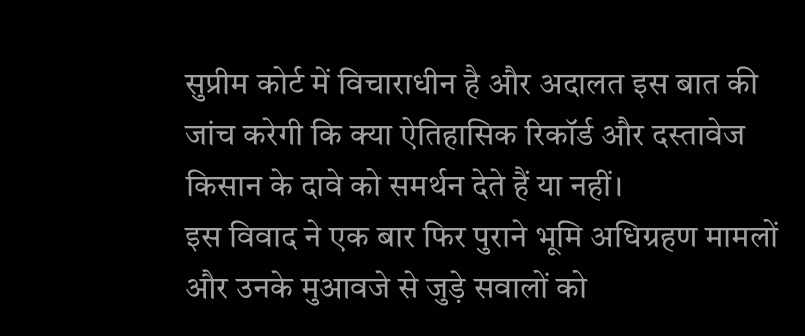सुप्रीम कोर्ट में विचाराधीन है और अदालत इस बात की जांच करेगी कि क्या ऐतिहासिक रिकॉर्ड और दस्तावेज किसान के दावे को समर्थन देते हैं या नहीं।
इस विवाद ने एक बार फिर पुराने भूमि अधिग्रहण मामलों और उनके मुआवजे से जुड़े सवालों को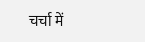चर्चा में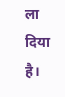ला दिया है।